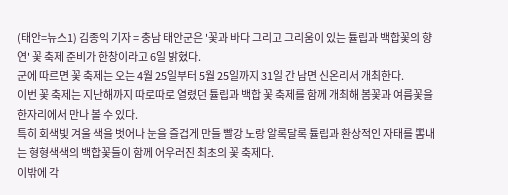(태안=뉴스1) 김종익 기자 = 충남 태안군은 '꽃과 바다 그리고 그리움이 있는 튤립과 백합꽃의 향연' 꽃 축제 준비가 한창이라고 6일 밝혔다.
군에 따르면 꽃 축제는 오는 4월 25일부터 5월 25일까지 31일 간 남면 신온리서 개최한다.
이번 꽃 축제는 지난해까지 따로따로 열렸던 튤립과 백합 꽃 축제를 함께 개최해 봄꽃과 여름꽃을 한자리에서 만나 볼 수 있다.
특히 회색빛 겨울 색을 벗어나 눈을 즐겁게 만들 빨강 노랑 알록달록 튤립과 환상적인 자태를 뽐내는 형형색색의 백합꽃들이 함께 어우러진 최초의 꽃 축제다.
이밖에 각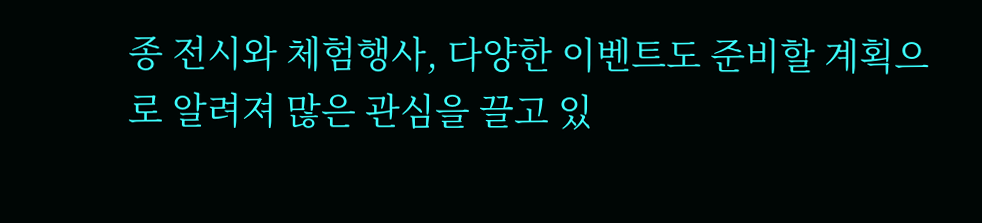종 전시와 체험행사, 다양한 이벤트도 준비할 계획으로 알려져 많은 관심을 끌고 있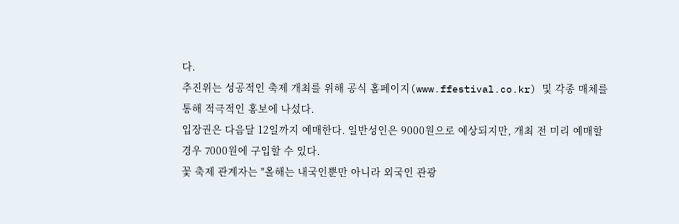다.
추진위는 성공적인 축제 개최를 위해 공식 홈페이지(www.ffestival.co.kr) 및 각종 매체를 통해 적극적인 홍보에 나섰다.
입장권은 다음달 12일까지 예매한다. 일반성인은 9000원으로 예상되지만, 개최 전 미리 예매할 경우 7000원에 구입할 수 있다.
꽃 축제 관계자는 "올해는 내국인뿐만 아니라 외국인 관광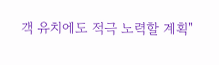객 유치에도 적극 노력할 계획"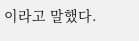이라고 말했다.